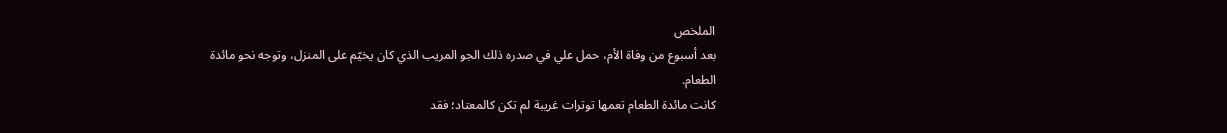الملخص
بعد أسبوع من وفاة الأم، حمل علي في صدره ذلك الجو المريب الذي كان يخيّم على المنزل، وتوجه نحو مائدة الطعام.
كانت مائدة الطعام تعمها توترات غريبة لم تكن كالمعتاد؛ فقد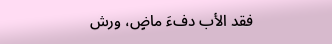فقد الأب دفءَ ماضٍ، ورش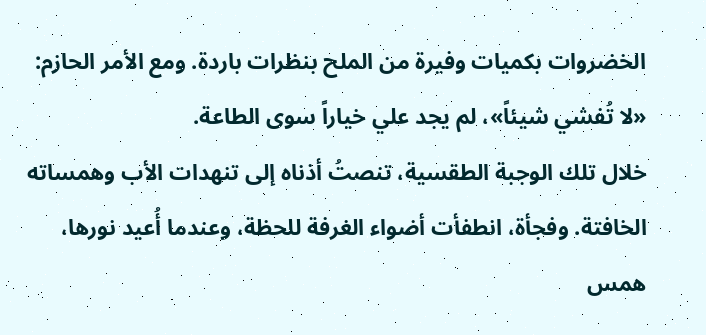الخضروات بكميات وفيرة من الملح بنظرات باردة. ومع الأمر الحازم: «لا تُفشي شيئاً»، لم يجد علي خياراً سوى الطاعة.
خلال تلك الوجبة الطقسية، تنصتُ أذناه إلى تنهدات الأب وهمساته الخافتة. وفجأة، انطفأت أضواء الغرفة للحظة، وعندما أُعيد نورها، همس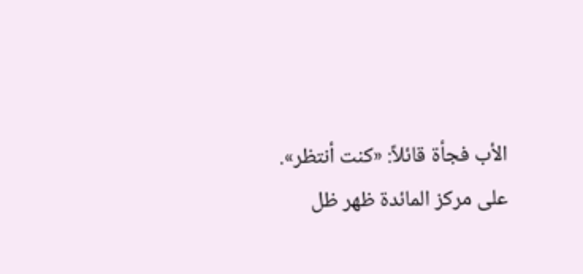الأب فجأة قائلاً: «كنت أنتظر».
على مركز المائدة ظهر ظل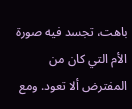باهت، تجسد فيه صورة الأم التي كان من المفترض ألا تعود. ومع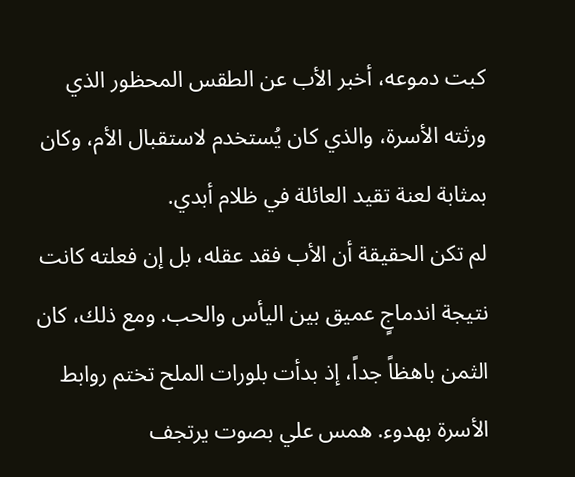كبت دموعه، أخبر الأب عن الطقس المحظور الذي ورثته الأسرة، والذي كان يُستخدم لاستقبال الأم، وكان بمثابة لعنة تقيد العائلة في ظلام أبدي.
لم تكن الحقيقة أن الأب فقد عقله، بل إن فعلته كانت نتيجة اندماجٍ عميق بين اليأس والحب. ومع ذلك، كان الثمن باهظاً جداً، إذ بدأت بلورات الملح تختم روابط الأسرة بهدوء. همس علي بصوت يرتجف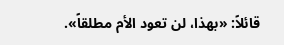قائلاً: «بهذا، لن تعود الأم مطلقاً».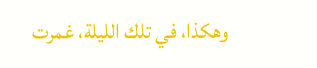وهكذا، في تلك الليلة، غمرت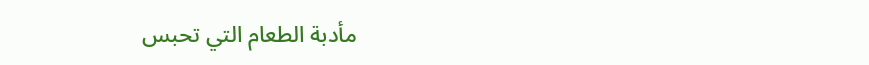مأدبة الطعام التي تحبس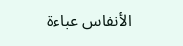الأنفاس عباءة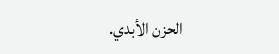الحزن الأبدي.